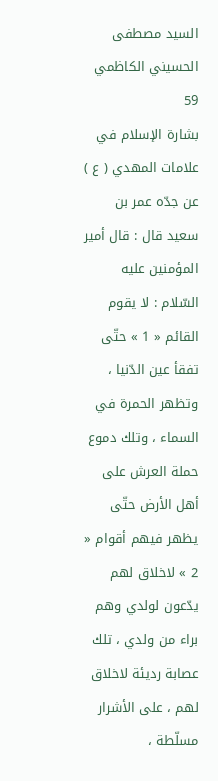السيد مصطفى الحسيني الكاظمي
59
بشارة الإسلام في علامات المهدي ( ع )
عن جدّه عمر بن سعيد قال : قال أمير المؤمنين عليه السّلام : لا يقوم القائم « 1 » حتّى تفقأ عين الدّنيا ، وتظهر الحمرة في السماء ، وتلك دموع حملة العرش على أهل الأرض حتّى يظهر فيهم أقوام « 2 » لاخلاق لهم يدّعون لولدي وهم براء من ولدي ، تلك عصابة رديئة لاخلاق لهم ، على الأشرار مسلّطة ،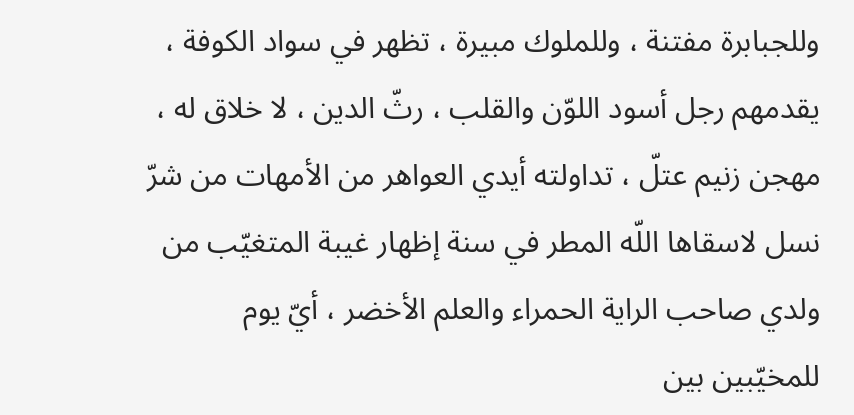وللجبابرة مفتنة ، وللملوك مبيرة ، تظهر في سواد الكوفة ، يقدمهم رجل أسود اللوّن والقلب ، رثّ الدين ، لا خلاق له ، مهجن زنيم عتلّ ، تداولته أيدي العواهر من الأمهات من شرّ نسل لاسقاها اللّه المطر في سنة إظهار غيبة المتغيّب من ولدي صاحب الراية الحمراء والعلم الأخضر ، أيّ يوم للمخيّبين بين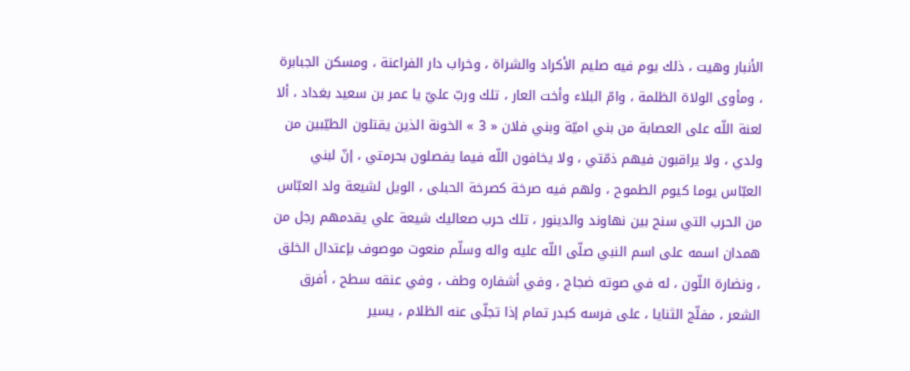الأنبار وهيت ، ذلك يوم فيه صليم الأكراد والشراة ، وخراب دار الفراعنة ، ومسكن الجبابرة ، ومأوى الولاة الظلمة ، وامّ البلاء وأخت العار ، تلك وربّ عليّ يا عمر بن سعيد بغداد ، ألا لعنة اللّه على العصابة من بني اميّة وبني فلان « 3 » الخونة الذين يقتلون الطيّبين من ولدي ، ولا يراقبون فيهم ذمّتي ، ولا يخافون اللّه فيما يفصلون بحرمتي ، إنّ لبني العبّاس يوما كيوم الطموح ، ولهم فيه صرخة كصرخة الحبلى ، الويل لشيعة ولد العبّاس من الحرب التي سنح بين نهاوند والدينور ، تلك حرب صعاليك شيعة علي يقدمهم رجل من همدان اسمه على اسم النبي صلّى اللّه عليه واله وسلّم منعوت موصوف بإعتدال الخلق ، ونضارة اللّون ، له في صوته ضجاج ، وفي أشفاره وطف ، وفي عنقه سطح ، أفرق الشعر ، مفلّج الثنايا ، على فرسه كبدر تمام إذا تجلّى عنه الظلام ، يسير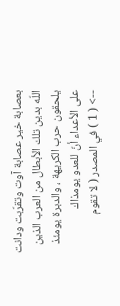بعصابة خير عصابة آوت وتقرّبت ودانت اللّه بدين تلك الأبطال من العرب الذين يلحقون حرب الكريهة ، والدبرة يومئذ على الأعداء أنّ للعدو يومذاك
--> ( 1 ) في المصدر ( لا تقوم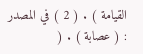القيامة ) . ( 2 ) في المصدر : ( عصابة ) . (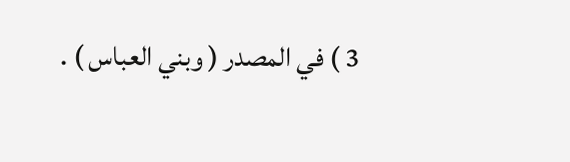3 ) في المصدر ( وبني العباس ) .